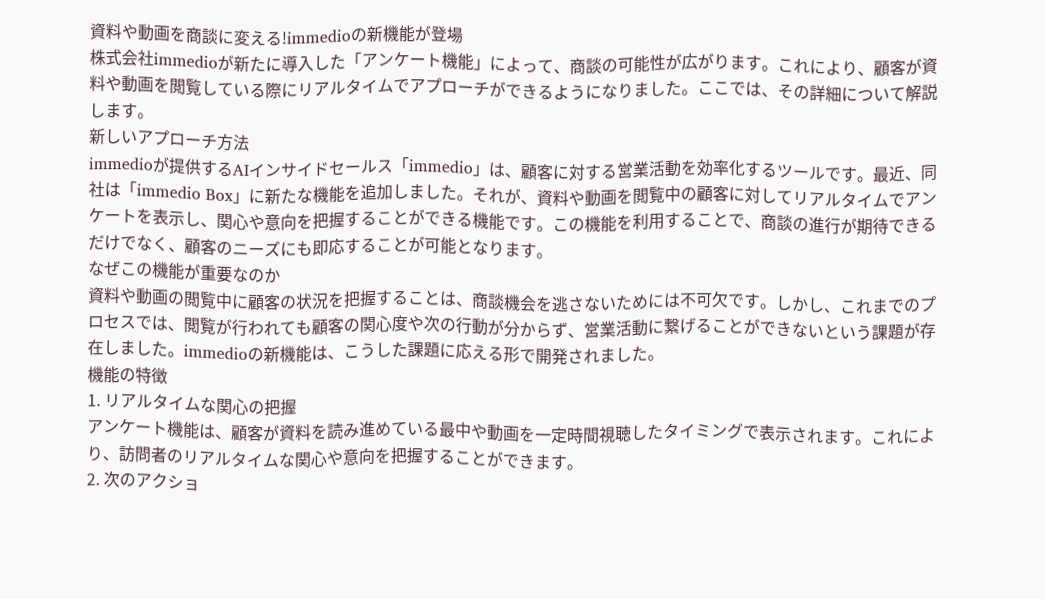資料や動画を商談に変える!immedioの新機能が登場
株式会社immedioが新たに導入した「アンケート機能」によって、商談の可能性が広がります。これにより、顧客が資料や動画を閲覧している際にリアルタイムでアプローチができるようになりました。ここでは、その詳細について解説します。
新しいアプローチ方法
immedioが提供するAIインサイドセールス「immedio」は、顧客に対する営業活動を効率化するツールです。最近、同社は「immedio Box」に新たな機能を追加しました。それが、資料や動画を閲覧中の顧客に対してリアルタイムでアンケートを表示し、関心や意向を把握することができる機能です。この機能を利用することで、商談の進行が期待できるだけでなく、顧客のニーズにも即応することが可能となります。
なぜこの機能が重要なのか
資料や動画の閲覧中に顧客の状況を把握することは、商談機会を逃さないためには不可欠です。しかし、これまでのプロセスでは、閲覧が行われても顧客の関心度や次の行動が分からず、営業活動に繋げることができないという課題が存在しました。immedioの新機能は、こうした課題に応える形で開発されました。
機能の特徴
1. リアルタイムな関心の把握
アンケート機能は、顧客が資料を読み進めている最中や動画を一定時間視聴したタイミングで表示されます。これにより、訪問者のリアルタイムな関心や意向を把握することができます。
2. 次のアクショ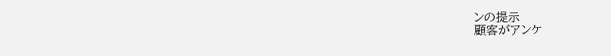ンの提示
顧客がアンケ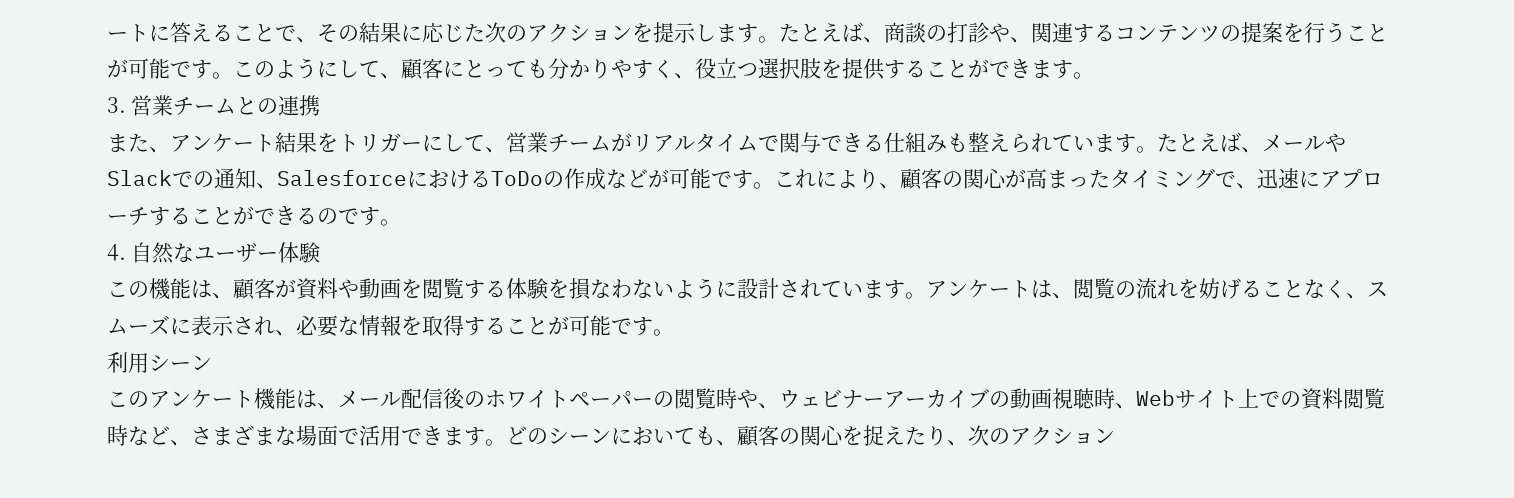ートに答えることで、その結果に応じた次のアクションを提示します。たとえば、商談の打診や、関連するコンテンツの提案を行うことが可能です。このようにして、顧客にとっても分かりやすく、役立つ選択肢を提供することができます。
3. 営業チームとの連携
また、アンケート結果をトリガーにして、営業チームがリアルタイムで関与できる仕組みも整えられています。たとえば、メールやSlackでの通知、SalesforceにおけるToDoの作成などが可能です。これにより、顧客の関心が高まったタイミングで、迅速にアプローチすることができるのです。
4. 自然なユーザー体験
この機能は、顧客が資料や動画を閲覧する体験を損なわないように設計されています。アンケートは、閲覧の流れを妨げることなく、スムーズに表示され、必要な情報を取得することが可能です。
利用シーン
このアンケート機能は、メール配信後のホワイトペーパーの閲覧時や、ウェビナーアーカイブの動画視聴時、Webサイト上での資料閲覧時など、さまざまな場面で活用できます。どのシーンにおいても、顧客の関心を捉えたり、次のアクション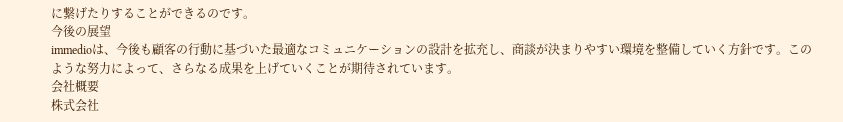に繋げたりすることができるのです。
今後の展望
immedioは、今後も顧客の行動に基づいた最適なコミュニケーションの設計を拡充し、商談が決まりやすい環境を整備していく方針です。このような努力によって、さらなる成果を上げていくことが期待されています。
会社概要
株式会社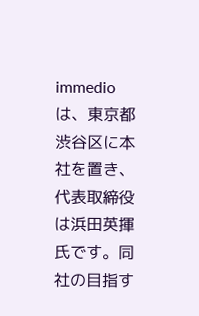immedioは、東京都渋谷区に本社を置き、代表取締役は浜田英揮氏です。同社の目指す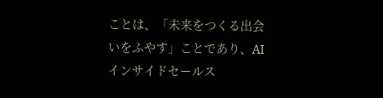ことは、「未来をつくる出会いをふやす」ことであり、AIインサイドセールス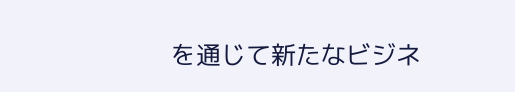を通じて新たなビジネ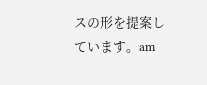スの形を提案しています。am